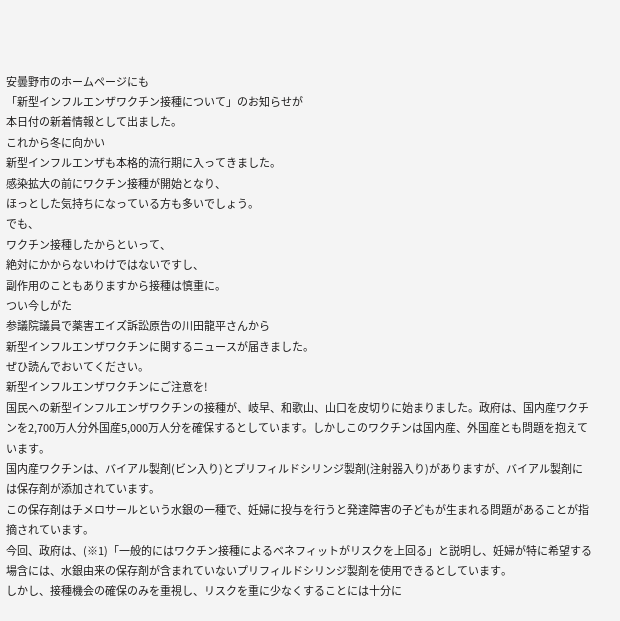安曇野市のホームページにも
「新型インフルエンザワクチン接種について」のお知らせが
本日付の新着情報として出ました。
これから冬に向かい
新型インフルエンザも本格的流行期に入ってきました。
感染拡大の前にワクチン接種が開始となり、
ほっとした気持ちになっている方も多いでしょう。
でも、
ワクチン接種したからといって、
絶対にかからないわけではないですし、
副作用のこともありますから接種は慎重に。
つい今しがた
参議院議員で薬害エイズ訴訟原告の川田龍平さんから
新型インフルエンザワクチンに関するニュースが届きました。
ぜひ読んでおいてください。
新型インフルエンザワクチンにご注意を!
国民への新型インフルエンザワクチンの接種が、岐早、和歌山、山口を皮切りに始まりました。政府は、国内産ワクチンを2,700万人分外国産5,000万人分を確保するとしています。しかしこのワクチンは国内産、外国産とも問題を抱えています。
国内産ワクチンは、バイアル製剤(ビン入り)とプリフィルドシリンジ製剤(注射器入り)がありますが、バイアル製剤には保存剤が添加されています。
この保存剤はチメロサールという水銀の一種で、妊婦に投与を行うと発達障害の子どもが生まれる問題があることが指摘されています。
今回、政府は、(※1)「一般的にはワクチン接種によるベネフィットがリスクを上回る」と説明し、妊婦が特に希望する場含には、水銀由来の保存剤が含まれていないプリフィルドシリンジ製剤を使用できるとしています。
しかし、接種機会の確保のみを重視し、リスクを重に少なくすることには十分に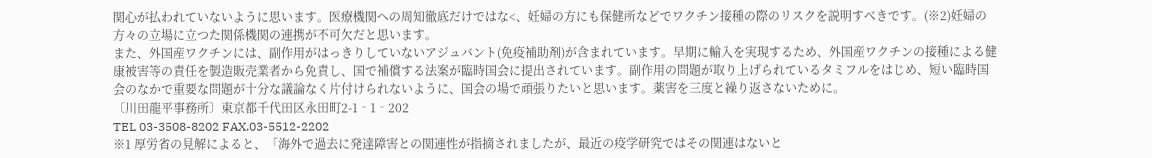関心が払われていないように思います。医療機関への周知徹底だけではな<、妊婦の方にも保健所などでワクチン接種の際のリスクを説明すべきです。(※2)妊婦の方々の立場に立つた関係機関の連携が不可欠だと思います。
また、外国産ワクチンには、副作用がはっきりしていないアジュバント(免疫補助剤)が含まれています。早期に輸入を実現するため、外国産ワクチンの接種による健康被害等の責任を製造販売業者から免責し、国で補償する法案が臨時国会に提出されています。副作用の問題が取り上げられているタミフルをはじめ、短い臨時国会のなかで重要な問題が十分な議論なく片付けられないように、国会の場で頑張りたいと思います。薬害を三度と繰り返さないために。
〔川田龍平事務所〕東京都千代田区永田町2-1‐1‐202
TEL 03-3508-8202 FAX.03-5512-2202
※1 厚労省の見解によると、「海外で過去に発達障害との関連性が指摘されましたが、最近の疫学研究ではその関連はないと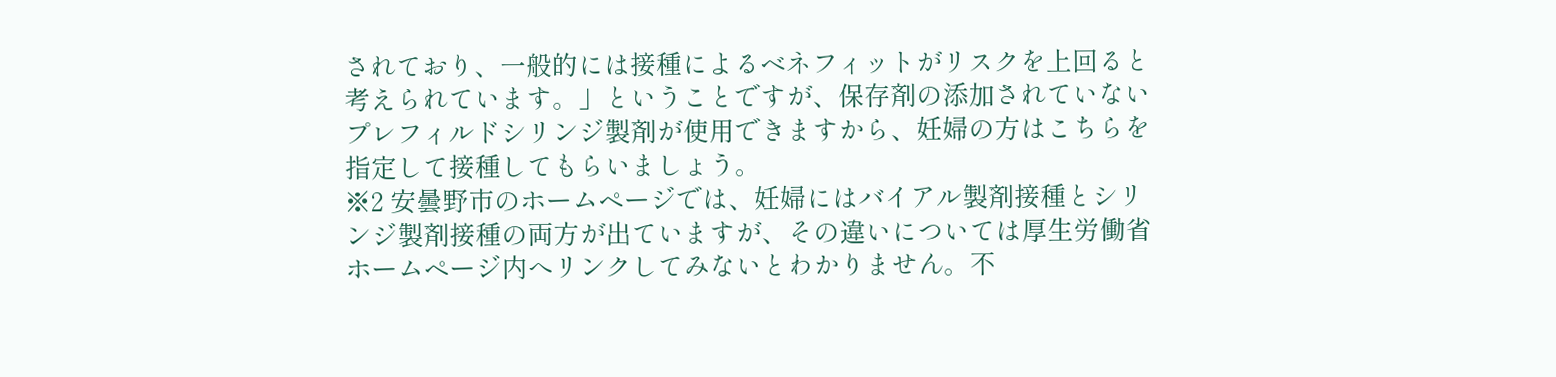されており、一般的には接種によるベネフィットがリスクを上回ると考えられています。」ということですが、保存剤の添加されていないプレフィルドシリンジ製剤が使用できますから、妊婦の方はこちらを指定して接種してもらいましょう。
※2 安曇野市のホームページでは、妊婦にはバイアル製剤接種とシリンジ製剤接種の両方が出ていますが、その違いについては厚生労働省ホームページ内へリンクしてみないとわかりません。不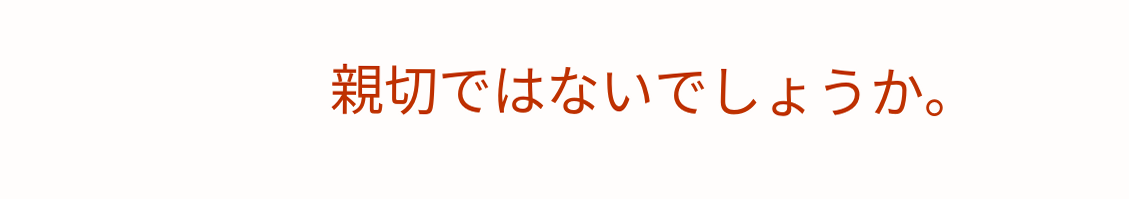親切ではないでしょうか。